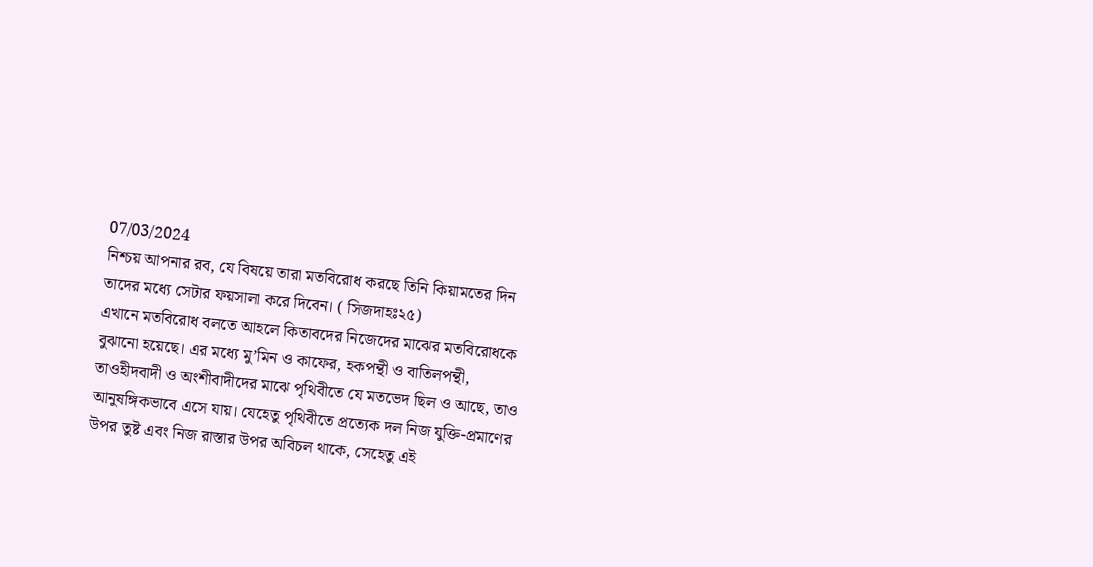07/03/2024
নিশ্চয় আপনার রব, যে বিষয়ে তারা মতবিরোধ করছে তিনি কিয়ামতের দিন তাদের মধ্যে সেটার ফয়সালা করে দিবেন। ( সিজদাহঃ২৫)
এখানে মতবিরোধ বলতে আহলে কিতাবদের নিজেদের মাঝের মতবিরোধকে বুঝানো হয়েছে। এর মধ্যে মু’মিন ও কাফের, হকপন্থী ও বাতিলপন্থী, তাওহীদবাদী ও অংশীবাদীদের মাঝে পৃথিবীতে যে মতভেদ ছিল ও আছে, তাও আনুষঙ্গিকভাবে এসে যায়। যেহেতু পৃথিবীতে প্রত্যেক দল নিজ যুক্তি-প্রমাণের উপর তুষ্ট এবং নিজ রাস্তার উপর অবিচল থাকে, সেহেতু এই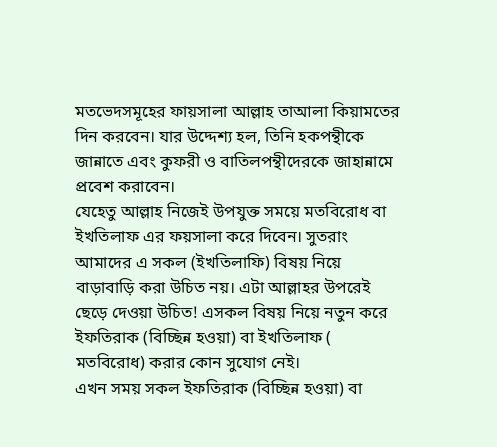মতভেদসমূহের ফায়সালা আল্লাহ তাআলা কিয়ামতের দিন করবেন। যার উদ্দেশ্য হল, তিনি হকপন্থীকে জান্নাতে এবং কুফরী ও বাতিলপন্থীদেরকে জাহান্নামে প্রবেশ করাবেন।
যেহেতু আল্লাহ নিজেই উপযুক্ত সময়ে মতবিরোধ বা ইখতিলাফ এর ফয়সালা করে দিবেন। সুতরাং আমাদের এ সকল (ইখতিলাফি) বিষয় নিয়ে বাড়াবাড়ি করা উচিত নয়। এটা আল্লাহর উপরেই ছেড়ে দেওয়া উচিত! এসকল বিষয় নিয়ে নতুন করে ইফতিরাক (বিচ্ছিন্ন হওয়া) বা ইখতিলাফ ( মতবিরোধ) করার কোন সুযোগ নেই।
এখন সময় সকল ইফতিরাক (বিচ্ছিন্ন হওয়া) বা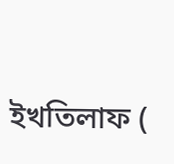ইখতিলাফ (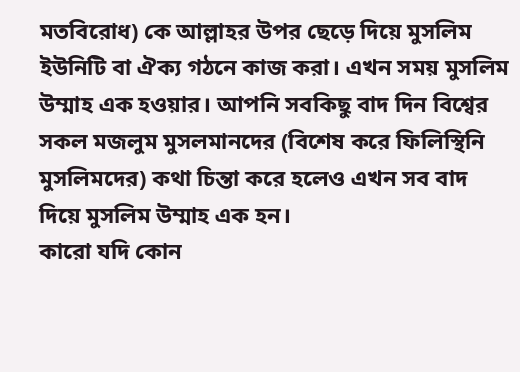মতবিরোধ) কে আল্লাহর উপর ছেড়ে দিয়ে মুসলিম ইউনিটি বা ঐক্য গঠনে কাজ করা। এখন সময় মুসলিম উম্মাহ এক হওয়ার। আপনি সবকিছু বাদ দিন বিশ্বের সকল মজলুম মুসলমানদের (বিশেষ করে ফিলিস্থিনি মুসলিমদের) কথা চিন্তা করে হলেও এখন সব বাদ দিয়ে মুসলিম উম্মাহ এক হন।
কারো যদি কোন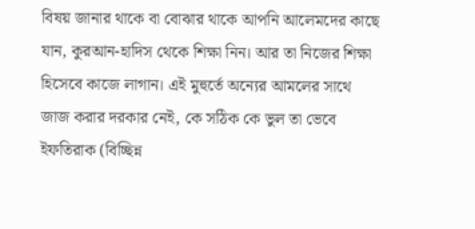বিষয় জানার থাকে বা বোঝার থাকে আপনি আলেমদের কাছে যান, কুরআন-হাদিস থেকে শিক্ষা নিন। আর তা নিজের শিক্ষা হিসেবে কাজে লাগান। এই মুহুর্তে অন্যের আমলের সাথে জাজ করার দরকার নেই, কে সঠিক কে ভুল তা ভেবে ইফতিরাক (বিচ্ছিন্ন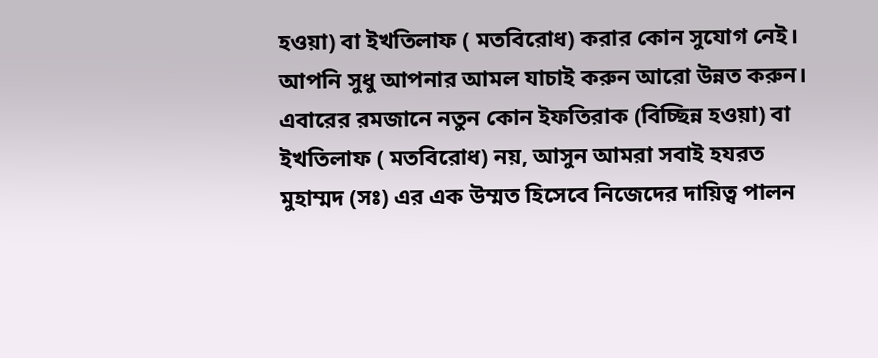হওয়া) বা ইখতিলাফ ( মতবিরোধ) করার কোন সুযোগ নেই। আপনি সুধু আপনার আমল যাচাই করুন আরো উন্নত করুন।
এবারের রমজানে নতুন কোন ইফতিরাক (বিচ্ছিন্ন হওয়া) বা ইখতিলাফ ( মতবিরোধ) নয়, আসুন আমরা সবাই হযরত মুহাম্মদ (সঃ) এর এক উম্মত হিসেবে নিজেদের দায়িত্ব পালন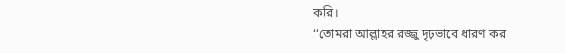করি।
‘‘তোমরা আল্লাহর রজ্জু দৃঢ়ভাবে ধারণ কর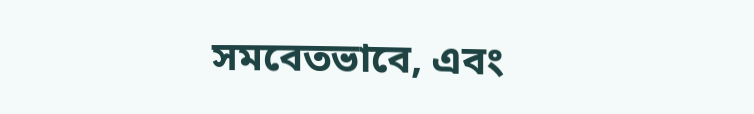সমবেতভাবে, এবং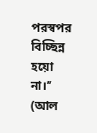পরস্বপর বিচ্ছিন্ন হয়ো না।’’ (আল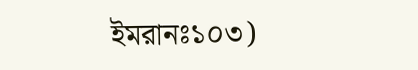ইমরানঃ১০৩)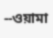--ওয়ামা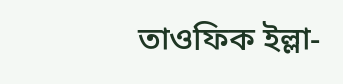তাওফিক ইল্লা-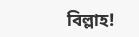বিল্লাহ!